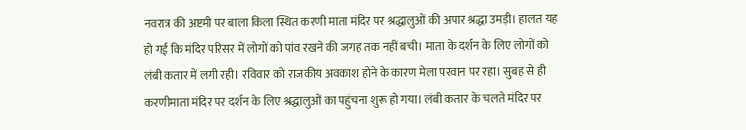नवरात्र की अष्टमी पर बाला किला स्थित करणी माता मंदिर पर श्रद्धालुओं की अपार श्रद्धा उमड़ी। हालत यह हो गई कि मंदिर परिसर में लोगों को पांव रखने की जगह तक नहीं बची। माता के दर्शन के लिए लोगों को लंबी कतार में लगी रही। रविवार को राजकीय अवकाश होने के कारण मेला परवान पर रहा। सुबह से ही करणीमाता मंदिर पर दर्शन के लिए श्रद्धालुओं का पहुंचना शुरू हो गया। लंबी कतार के चलते मंदिर पर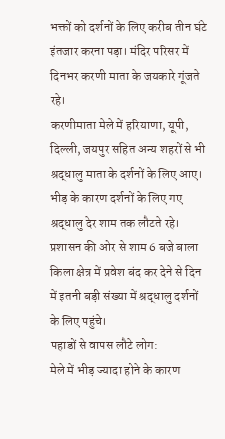भक्तों को दर्शनों के लिए करीब तीन घंटे इंतजार करना पड़ा। मंदिर परिसर में दिनभर करणी माता के जयकारे गूंजते रहे।
करणीमाता मेले में हरियाणा, यूपी, दिल्ली, जयपुर सहित अन्य शहरों से भी श्रद्धालु माता के दर्शनों के लिए आए। भीड़ के कारण दर्शनों के लिए गए श्रद्धालु देर शाम तक लौटते रहे। प्रशासन की ओर से शाम 6 बजे बाला किला क्षेत्र में प्रवेश बंद कर देने से दिन में इतनी बड़ी संख्या में श्रद्धालु दर्शनों के लिए पहुंचे।
पहाडों से वापस लौटे लोग:
मेले में भीड़ ज्यादा होने के कारण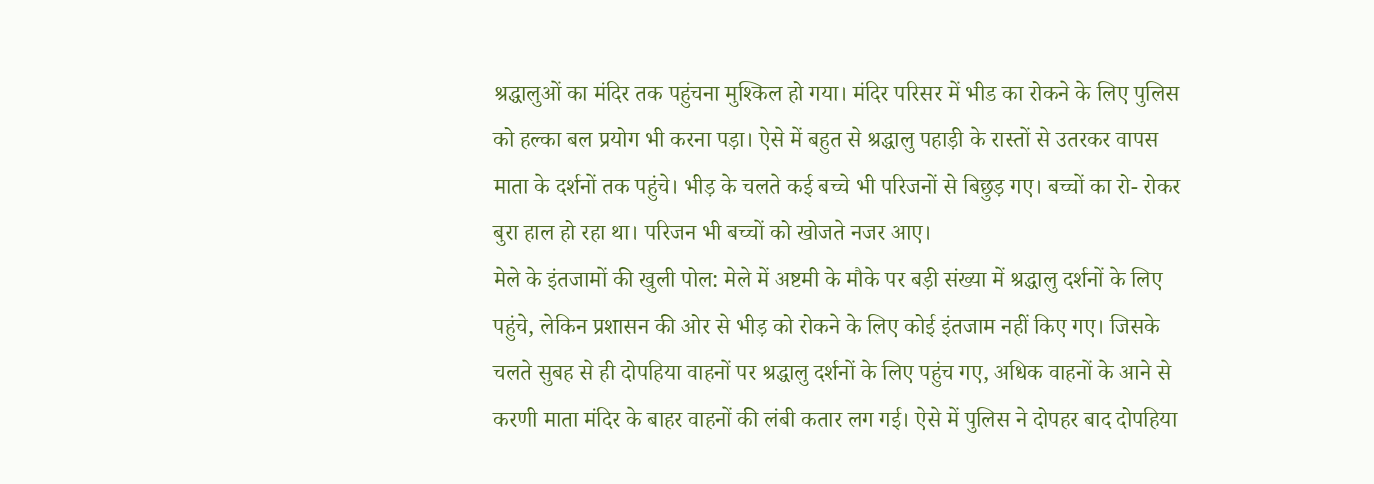श्रद्धालुओं का मंदिर तक पहुंचना मुश्किल हो गया। मंदिर परिसर में भीड का रोकने के लिए पुलिस को हल्का बल प्रयोग भी करना पड़ा। ऐसे में बहुत से श्रद्धालु पहाड़ी के रास्तों से उतरकर वापस माता के दर्शनों तक पहुंचे। भीड़ के चलते कई बच्चे भी परिजनों से बिछुड़ गए। बच्चों का रो- रोकर बुरा हाल हो रहा था। परिजन भी बच्चों को खोजते नजर आए।
मेले के इंतजामों की खुली पोल: मेले में अष्टमी के मौके पर बड़ी संख्या में श्रद्धालु दर्शनों के लिए पहुंचे, लेकिन प्रशासन की ओर से भीड़ को रोकने के लिए कोई इंतजाम नहीं किए गए। जिसके चलते सुबह से ही दोपहिया वाहनों पर श्रद्धालु दर्शनों के लिए पहुंच गए, अधिक वाहनों के आने से करणी माता मंदिर के बाहर वाहनों की लंबी कतार लग गई। ऐसे में पुलिस ने दोपहर बाद दोपहिया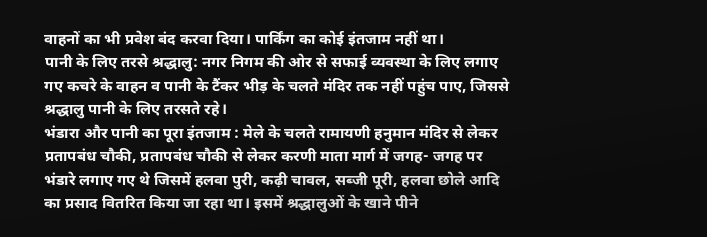वाहनों का भी प्रवेश बंद करवा दिया। पार्किंग का कोई इंतजाम नहीं था।
पानी के लिए तरसे श्रद्धालु: नगर निगम की ओर से सफाई व्यवस्था के लिए लगाए गए कचरे के वाहन व पानी के टैंकर भीड़ के चलते मंदिर तक नहीं पहुंच पाए, जिससे श्रद्धालु पानी के लिए तरसते रहे।
भंडारा और पानी का पूरा इंतजाम : मेले के चलते रामायणी हनुमान मंदिर से लेकर प्रतापबंध चौकी, प्रतापबंध चौकी से लेकर करणी माता मार्ग में जगह- जगह पर भंडारे लगाए गए थे जिसमें हलवा पुरी, कढ़ी चावल, सब्जी पूरी, हलवा छोले आदि का प्रसाद वितरित किया जा रहा था। इसमें श्रद्धालुओं के खाने पीने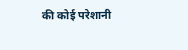की कोई परेशानी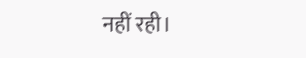नहीं रही।